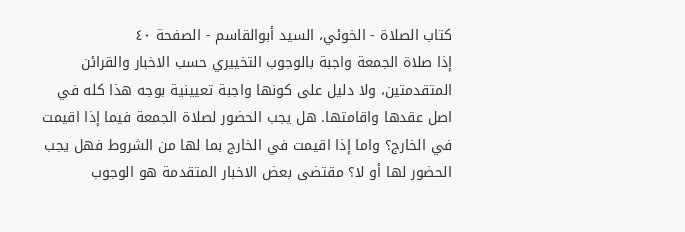كتاب الصلاة - الخوئي، السيد أبوالقاسم - الصفحة ٤٠
إذا صلاة الجمعة واجبة بالوجوب التخييري حسب الاخبار والقرائن المتقدمتين، ولا دليل على كونها واجبة تعيينية بوجه هذا كله في اصل عقدها واقامتها. هل يجب الحضور لصلاة الجمعة فيما إذا اقيمت في الخارج؟ واما إذا اقيمت في الخارج بما لها من الشروط فهل يجب الحضور لها أو لا؟ مقتضى بعض الاخبار المتقدمة هو الوجوب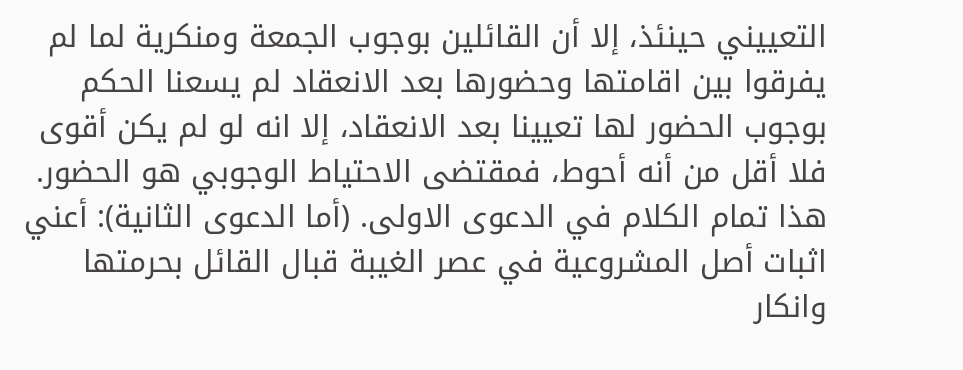التعييني حينئذ، إلا أن القائلين بوجوب الجمعة ومنكرية لما لم يفرقوا بين اقامتها وحضورها بعد الانعقاد لم يسعنا الحكم بوجوب الحضور لها تعيينا بعد الانعقاد، إلا انه لو لم يكن أقوى فلا أقل من أنه أحوط، فمقتضى الاحتياط الوجوبي هو الحضور. هذا تمام الكلام في الدعوى الاولى. (أما الدعوى الثانية): أعني اثبات أصل المشروعية في عصر الغيبة قبال القائل بحرمتها وانكار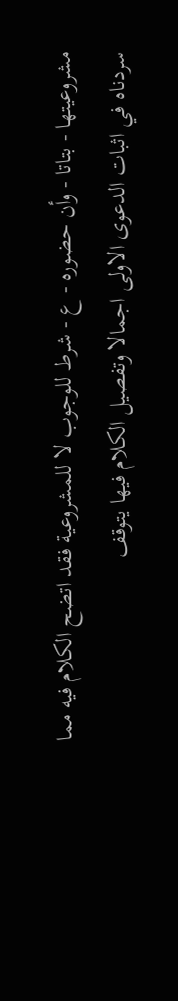مشروعيتها - بتاتا - وأن حضوره - ع - شرط للوجوب لا للمشروعية فقد اتضح الكلام فيه مما سردناه في اثبات الدعوى الاولى اجمالا وتفصيل الكلام فيها يتوقف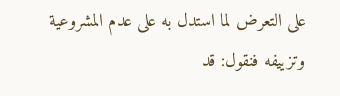على التعرض لما استدل به على عدم المشروعية وتزييفه فنقول: قد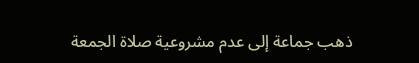ذهب جماعة إلى عدم مشروعية صلاة الجمعة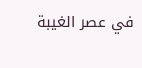في عصر الغيبة